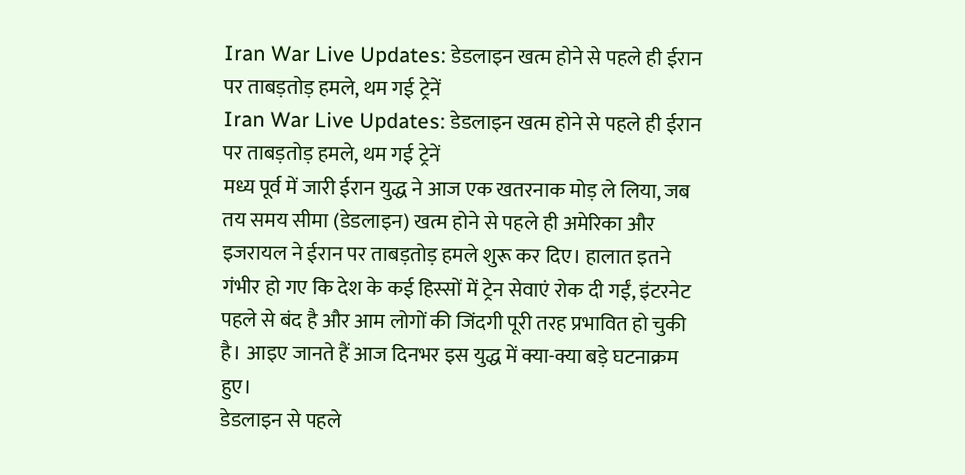Iran War Live Updates: डेडलाइन खत्म होने से पहले ही ईरान पर ताबड़तोड़ हमले, थम गई ट्रेनें
Iran War Live Updates: डेडलाइन खत्म होने से पहले ही ईरान पर ताबड़तोड़ हमले, थम गई ट्रेनें
मध्य पूर्व में जारी ईरान युद्ध ने आज एक खतरनाक मोड़ ले लिया, जब तय समय सीमा (डेडलाइन) खत्म होने से पहले ही अमेरिका और इजरायल ने ईरान पर ताबड़तोड़ हमले शुरू कर दिए। हालात इतने गंभीर हो गए कि देश के कई हिस्सों में ट्रेन सेवाएं रोक दी गईं, इंटरनेट पहले से बंद है और आम लोगों की जिंदगी पूरी तरह प्रभावित हो चुकी है। आइए जानते हैं आज दिनभर इस युद्ध में क्या-क्या बड़े घटनाक्रम हुए।
डेडलाइन से पहले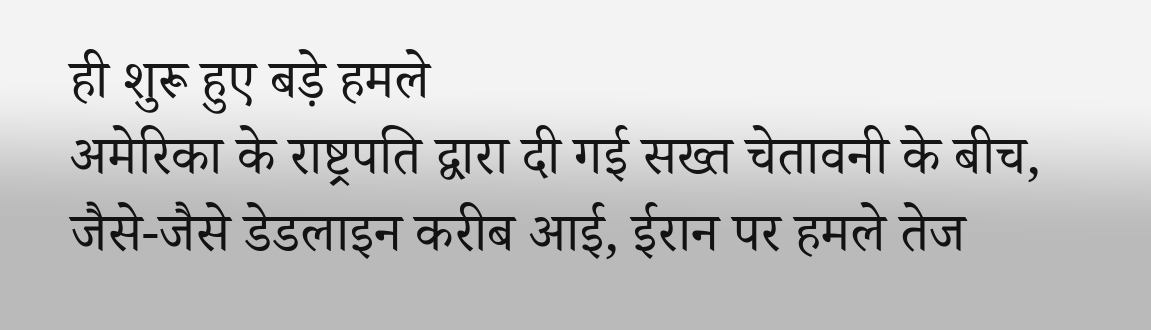ही शुरू हुए बड़े हमले
अमेरिका के राष्ट्रपति द्वारा दी गई सख्त चेतावनी के बीच, जैसे-जैसे डेडलाइन करीब आई, ईरान पर हमले तेज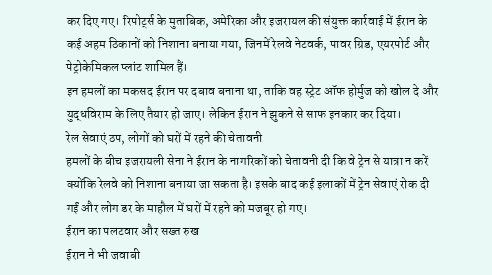कर दिए गए। रिपोर्ट्स के मुताबिक, अमेरिका और इजरायल की संयुक्त कार्रवाई में ईरान के कई अहम ठिकानों को निशाना बनाया गया, जिनमें रेलवे नेटवर्क, पावर ग्रिड, एयरपोर्ट और पेट्रोकेमिकल प्लांट शामिल हैं।
इन हमलों का मकसद ईरान पर दबाव बनाना था, ताकि वह स्ट्रेट ऑफ होर्मुज को खोल दे और युद्धविराम के लिए तैयार हो जाए। लेकिन ईरान ने झुकने से साफ इनकार कर दिया।
रेल सेवाएं ठप, लोगों को घरों में रहने की चेतावनी
हमलों के बीच इजरायली सेना ने ईरान के नागरिकों को चेतावनी दी कि वे ट्रेन से यात्रा न करें क्योंकि रेलवे को निशाना बनाया जा सकता है। इसके बाद कई इलाकों में ट्रेन सेवाएं रोक दी गईं और लोग डर के माहौल में घरों में रहने को मजबूर हो गए।
ईरान का पलटवार और सख्त रुख
ईरान ने भी जवाबी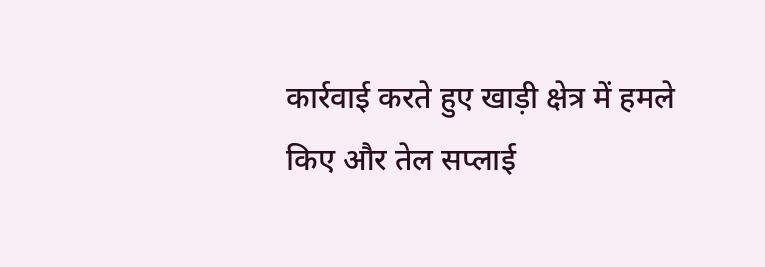कार्रवाई करते हुए खाड़ी क्षेत्र में हमले किए और तेल सप्लाई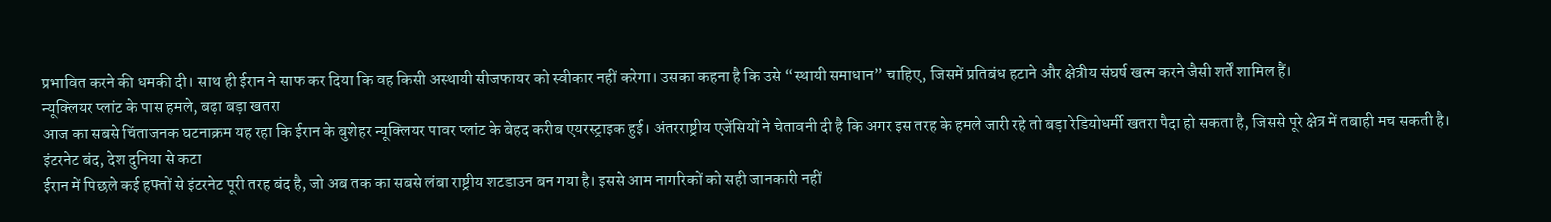प्रभावित करने की धमकी दी। साथ ही ईरान ने साफ कर दिया कि वह किसी अस्थायी सीजफायर को स्वीकार नहीं करेगा। उसका कहना है कि उसे “स्थायी समाधान” चाहिए, जिसमें प्रतिबंध हटाने और क्षेत्रीय संघर्ष खत्म करने जैसी शर्तें शामिल हैं।
न्यूक्लियर प्लांट के पास हमले, बढ़ा बड़ा खतरा
आज का सबसे चिंताजनक घटनाक्रम यह रहा कि ईरान के बुशेहर न्यूक्लियर पावर प्लांट के बेहद करीब एयरस्ट्राइक हुई। अंतरराष्ट्रीय एजेंसियों ने चेतावनी दी है कि अगर इस तरह के हमले जारी रहे तो बड़ा रेडियोधर्मी खतरा पैदा हो सकता है, जिससे पूरे क्षेत्र में तबाही मच सकती है।
इंटरनेट बंद, देश दुनिया से कटा
ईरान में पिछले कई हफ्तों से इंटरनेट पूरी तरह बंद है, जो अब तक का सबसे लंबा राष्ट्रीय शटडाउन बन गया है। इससे आम नागरिकों को सही जानकारी नहीं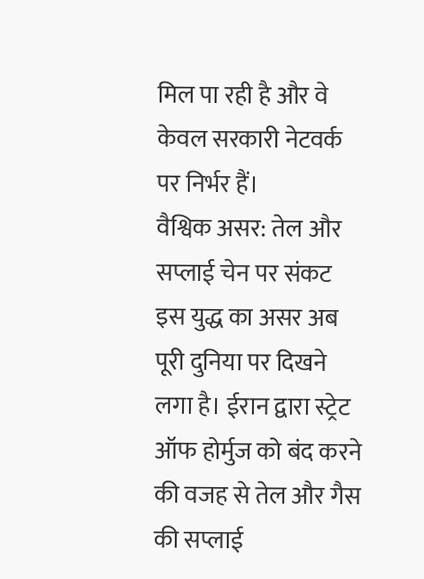मिल पा रही है और वे केवल सरकारी नेटवर्क पर निर्भर हैं।
वैश्विक असर: तेल और सप्लाई चेन पर संकट
इस युद्ध का असर अब पूरी दुनिया पर दिखने लगा है। ईरान द्वारा स्ट्रेट ऑफ होर्मुज को बंद करने की वजह से तेल और गैस की सप्लाई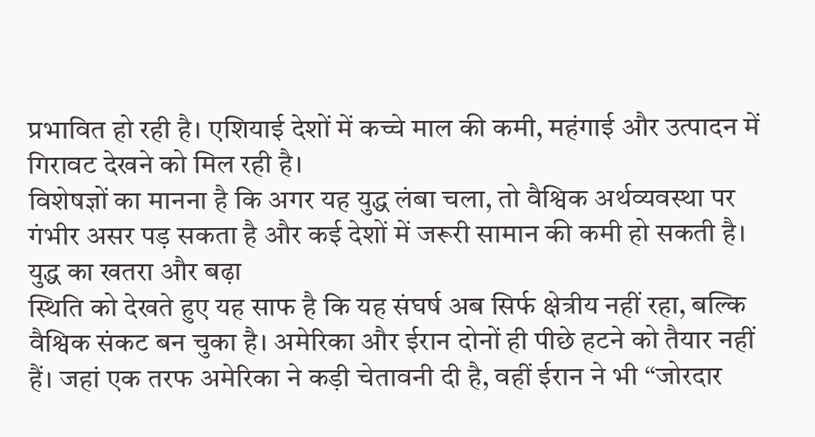प्रभावित हो रही है। एशियाई देशों में कच्चे माल की कमी, महंगाई और उत्पादन में गिरावट देखने को मिल रही है।
विशेषज्ञों का मानना है कि अगर यह युद्ध लंबा चला, तो वैश्विक अर्थव्यवस्था पर गंभीर असर पड़ सकता है और कई देशों में जरूरी सामान की कमी हो सकती है।
युद्ध का खतरा और बढ़ा
स्थिति को देखते हुए यह साफ है कि यह संघर्ष अब सिर्फ क्षेत्रीय नहीं रहा, बल्कि वैश्विक संकट बन चुका है। अमेरिका और ईरान दोनों ही पीछे हटने को तैयार नहीं हैं। जहां एक तरफ अमेरिका ने कड़ी चेतावनी दी है, वहीं ईरान ने भी “जोरदार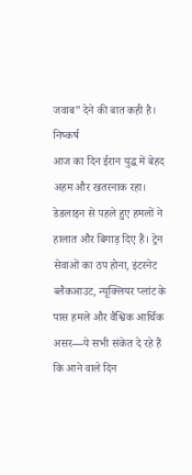जवाब” देने की बात कही है।
निष्कर्ष
आज का दिन ईरान युद्ध में बेहद अहम और खतरनाक रहा। डेडलाइन से पहले हुए हमलों ने हालात और बिगाड़ दिए हैं। ट्रेन सेवाओं का ठप होना, इंटरनेट ब्लैकआउट, न्यूक्लियर प्लांट के पास हमले और वैश्विक आर्थिक असर—ये सभी संकेत दे रहे हैं कि आने वाले दिन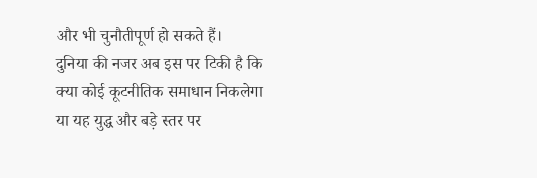और भी चुनौतीपूर्ण हो सकते हैं।
दुनिया की नजर अब इस पर टिकी है कि क्या कोई कूटनीतिक समाधान निकलेगा या यह युद्ध और बड़े स्तर पर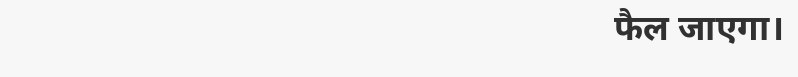फैल जाएगा।